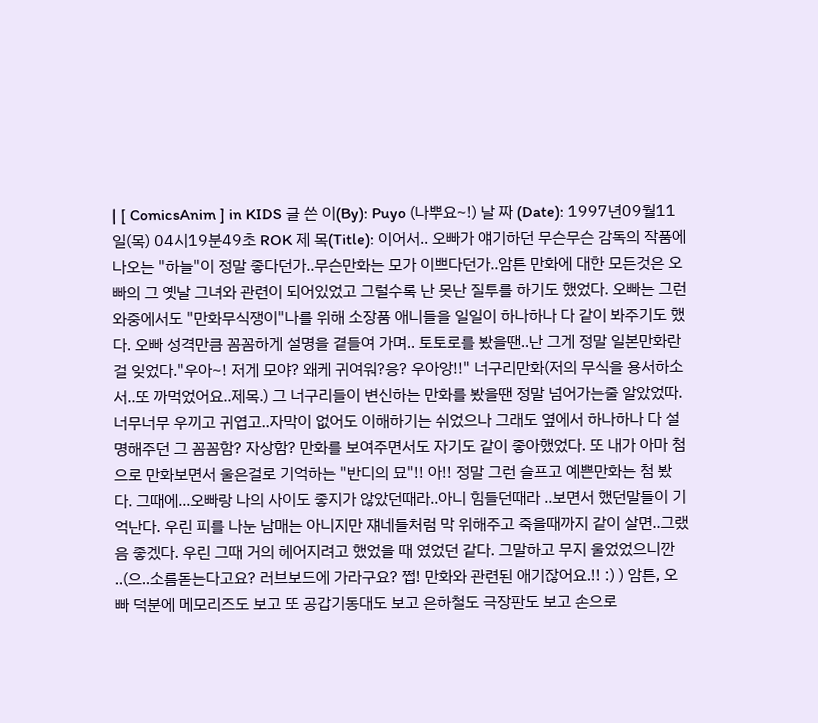| [ ComicsAnim ] in KIDS 글 쓴 이(By): Puyo (나뿌요~!) 날 짜 (Date): 1997년09월11일(목) 04시19분49초 ROK 제 목(Title): 이어서.. 오빠가 얘기하던 무슨무슨 감독의 작품에 나오는 "하늘"이 정말 좋다던가..무슨만화는 모가 이쁘다던가..암튼 만화에 대한 모든것은 오빠의 그 옛날 그녀와 관련이 되어있었고 그럴수록 난 못난 질투를 하기도 했었다. 오빠는 그런 와중에서도 "만화무식쟁이"나를 위해 소장품 애니들을 일일이 하나하나 다 같이 봐주기도 했다. 오빠 성격만큼 꼼꼼하게 설명을 곁들여 가며.. 토토로를 봤을땐..난 그게 정말 일본만화란걸 잊었다."우아~! 저게 모야? 왜케 귀여워?응? 우아앙!!" 너구리만화(저의 무식을 용서하소서..또 까먹었어요..제목.) 그 너구리들이 변신하는 만화를 봤을땐 정말 넘어가는줄 알았었따. 너무너무 우끼고 귀엽고..자막이 없어도 이해하기는 쉬었으나 그래도 옆에서 하나하나 다 설명해주던 그 꼼꼼함? 자상함? 만화를 보여주면서도 자기도 같이 좋아했었다. 또 내가 아마 첨으로 만화보면서 울은걸로 기억하는 "반디의 묘"!! 아!! 정말 그런 슬프고 예쁜만화는 첨 봤다. 그때에...오빠랑 나의 사이도 좋지가 않았던때라..아니 힘들던때라 ..보면서 했던말들이 기억난다. 우린 피를 나눈 남매는 아니지만 쟤네들처럼 막 위해주고 죽을때까지 같이 살면..그랬음 좋겠다. 우린 그때 거의 헤어지려고 했었을 때 였었던 같다. 그말하고 무지 울었었으니깐 ..(으..소름돋는다고요? 러브보드에 가라구요? 쩝! 만화와 관련된 애기잖어요.!! :) ) 암튼, 오빠 덕분에 메모리즈도 보고 또 공갑기동대도 보고 은하철도 극장판도 보고 손으로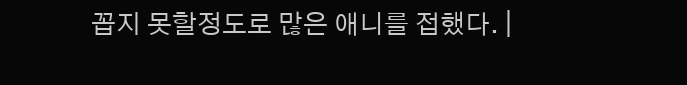꼽지 못할정도로 많은 애니를 접했다. |